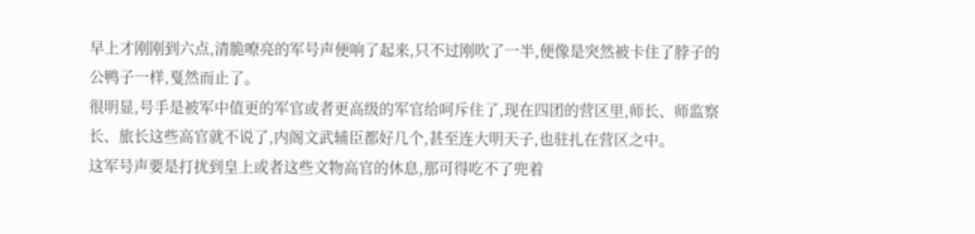早上才刚刚到六点,清脆嘹亮的军号声便响了起来,只不过刚吹了一半,便像是突然被卡住了脖子的公鸭子一样,戛然而止了。
很明显,号手是被军中值更的军官或者更高级的军官给呵斥住了,现在四团的营区里,师长、师监察长、旅长这些高官就不说了,内阁文武辅臣都好几个,甚至连大明天子,也驻扎在营区之中。
这军号声要是打扰到皇上或者这些文物高官的休息,那可得吃不了兜着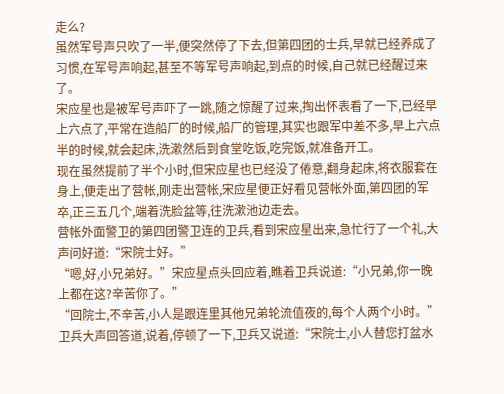走么?
虽然军号声只吹了一半,便突然停了下去,但第四团的士兵,早就已经养成了习惯,在军号声响起,甚至不等军号声响起,到点的时候,自己就已经醒过来了。
宋应星也是被军号声吓了一跳,随之惊醒了过来,掏出怀表看了一下,已经早上六点了,平常在造船厂的时候,船厂的管理,其实也跟军中差不多,早上六点半的时候,就会起床,洗漱然后到食堂吃饭,吃完饭,就准备开工。
现在虽然提前了半个小时,但宋应星也已经没了倦意,翻身起床,将衣服套在身上,便走出了营帐,刚走出营帐,宋应星便正好看见营帐外面,第四团的军卒,正三五几个,端着洗脸盆等,往洗漱池边走去。
营帐外面警卫的第四团警卫连的卫兵,看到宋应星出来,急忙行了一个礼,大声问好道:“宋院士好。”
“嗯,好,小兄弟好。”宋应星点头回应着,瞧着卫兵说道:“小兄弟,你一晚上都在这?辛苦你了。”
“回院士,不辛苦,小人是跟连里其他兄弟轮流值夜的,每个人两个小时。”卫兵大声回答道,说着,停顿了一下,卫兵又说道:“宋院士,小人替您打盆水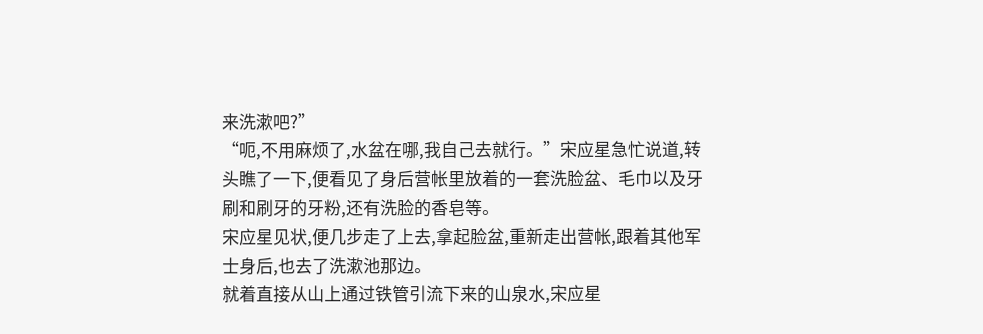来洗漱吧?”
“呃,不用麻烦了,水盆在哪,我自己去就行。”宋应星急忙说道,转头瞧了一下,便看见了身后营帐里放着的一套洗脸盆、毛巾以及牙刷和刷牙的牙粉,还有洗脸的香皂等。
宋应星见状,便几步走了上去,拿起脸盆,重新走出营帐,跟着其他军士身后,也去了洗漱池那边。
就着直接从山上通过铁管引流下来的山泉水,宋应星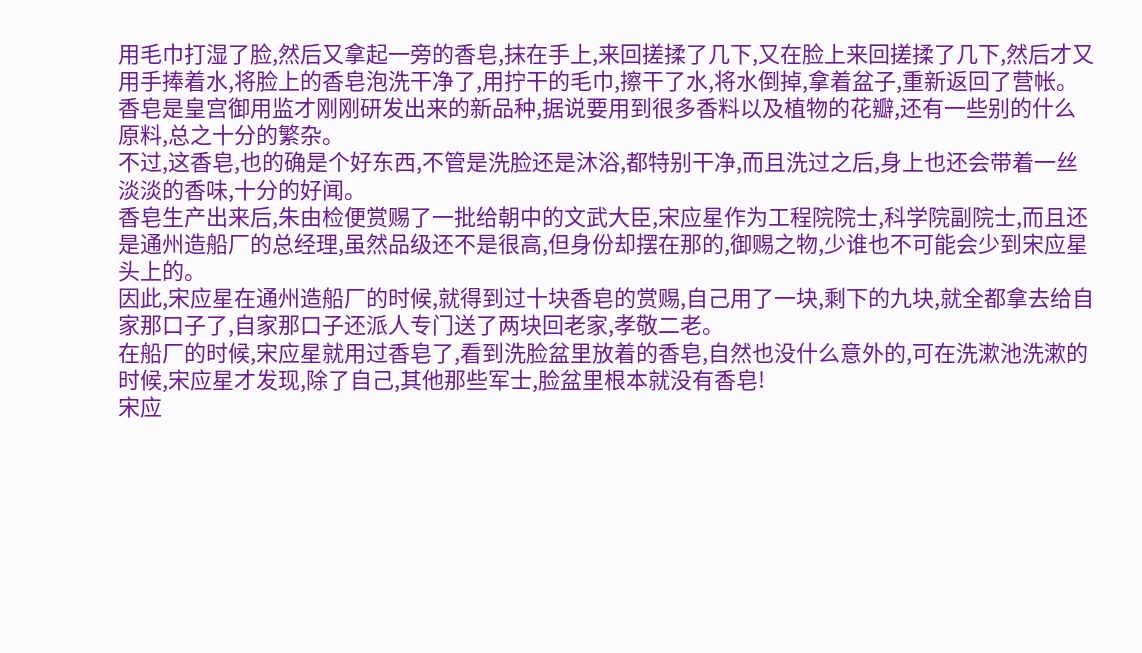用毛巾打湿了脸,然后又拿起一旁的香皂,抹在手上,来回搓揉了几下,又在脸上来回搓揉了几下,然后才又用手捧着水,将脸上的香皂泡洗干净了,用拧干的毛巾,擦干了水,将水倒掉,拿着盆子,重新返回了营帐。
香皂是皇宫御用监才刚刚研发出来的新品种,据说要用到很多香料以及植物的花瓣,还有一些别的什么原料,总之十分的繁杂。
不过,这香皂,也的确是个好东西,不管是洗脸还是沐浴,都特别干净,而且洗过之后,身上也还会带着一丝淡淡的香味,十分的好闻。
香皂生产出来后,朱由检便赏赐了一批给朝中的文武大臣,宋应星作为工程院院士,科学院副院士,而且还是通州造船厂的总经理,虽然品级还不是很高,但身份却摆在那的,御赐之物,少谁也不可能会少到宋应星头上的。
因此,宋应星在通州造船厂的时候,就得到过十块香皂的赏赐,自己用了一块,剩下的九块,就全都拿去给自家那口子了,自家那口子还派人专门送了两块回老家,孝敬二老。
在船厂的时候,宋应星就用过香皂了,看到洗脸盆里放着的香皂,自然也没什么意外的,可在洗漱池洗漱的时候,宋应星才发现,除了自己,其他那些军士,脸盆里根本就没有香皂!
宋应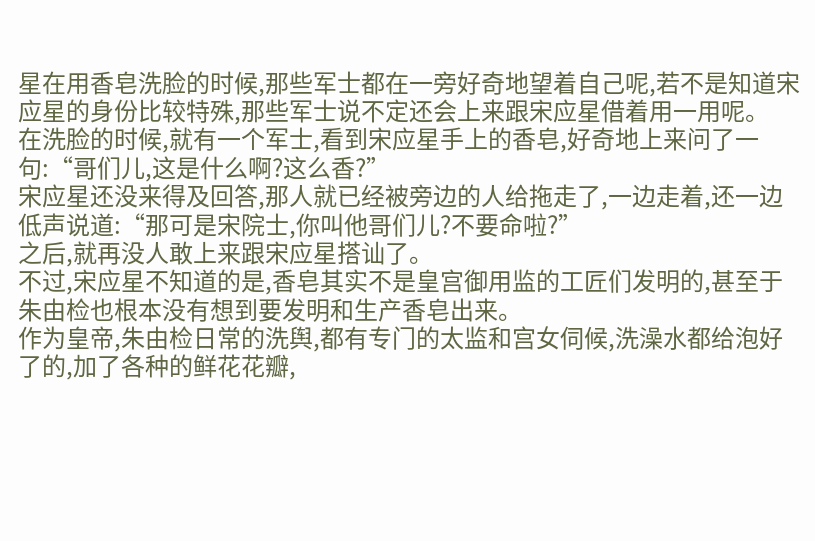星在用香皂洗脸的时候,那些军士都在一旁好奇地望着自己呢,若不是知道宋应星的身份比较特殊,那些军士说不定还会上来跟宋应星借着用一用呢。
在洗脸的时候,就有一个军士,看到宋应星手上的香皂,好奇地上来问了一句:“哥们儿,这是什么啊?这么香?”
宋应星还没来得及回答,那人就已经被旁边的人给拖走了,一边走着,还一边低声说道:“那可是宋院士,你叫他哥们儿?不要命啦?”
之后,就再没人敢上来跟宋应星搭讪了。
不过,宋应星不知道的是,香皂其实不是皇宫御用监的工匠们发明的,甚至于朱由检也根本没有想到要发明和生产香皂出来。
作为皇帝,朱由检日常的洗舆,都有专门的太监和宫女伺候,洗澡水都给泡好了的,加了各种的鲜花花瓣,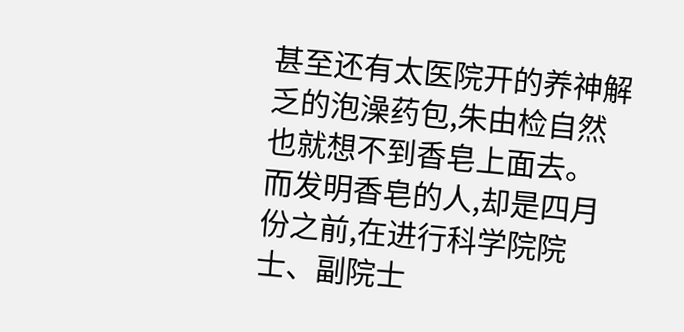甚至还有太医院开的养神解乏的泡澡药包,朱由检自然也就想不到香皂上面去。
而发明香皂的人,却是四月份之前,在进行科学院院士、副院士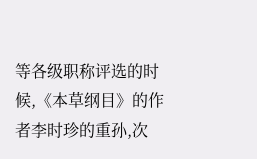等各级职称评选的时候,《本草纲目》的作者李时珍的重孙,次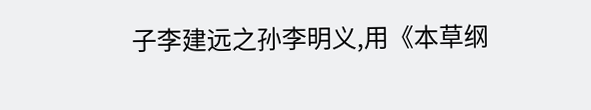子李建远之孙李明义,用《本草纲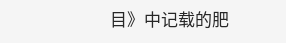目》中记载的肥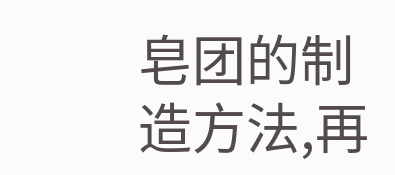皂团的制造方法,再